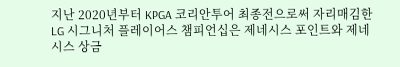지난 2020년부터 KPGA 코리안투어 최종전으로써 자리매김한 LG 시그니처 플레이어스 챔피언십은 제네시스 포인트와 제네시스 상금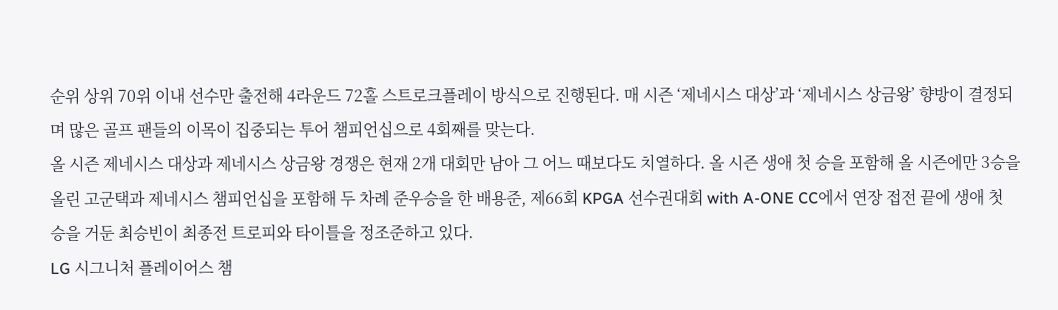순위 상위 70위 이내 선수만 출전해 4라운드 72홀 스트로크플레이 방식으로 진행된다. 매 시즌 ‘제네시스 대상’과 ‘제네시스 상금왕’ 향방이 결정되며 많은 골프 팬들의 이목이 집중되는 투어 챔피언십으로 4회째를 맞는다.
올 시즌 제네시스 대상과 제네시스 상금왕 경쟁은 현재 2개 대회만 남아 그 어느 때보다도 치열하다. 올 시즌 생애 첫 승을 포함해 올 시즌에만 3승을 올린 고군택과 제네시스 챔피언십을 포함해 두 차례 준우승을 한 배용준, 제66회 KPGA 선수권대회 with A-ONE CC에서 연장 접전 끝에 생애 첫 승을 거둔 최승빈이 최종전 트로피와 타이틀을 정조준하고 있다.
LG 시그니처 플레이어스 챔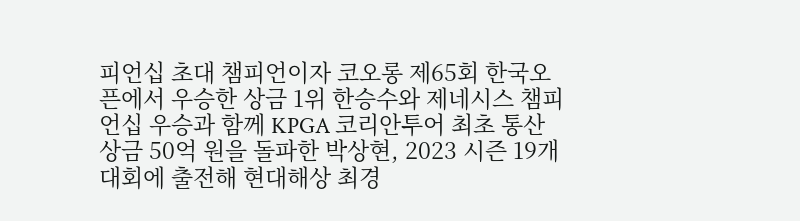피언십 초대 챔피언이자 코오롱 제65회 한국오픈에서 우승한 상금 1위 한승수와 제네시스 챔피언십 우승과 함께 KPGA 코리안투어 최초 통산 상금 50억 원을 돌파한 박상현, 2023 시즌 19개 대회에 출전해 현대해상 최경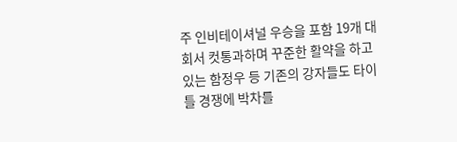주 인비테이셔널 우승을 포함 19개 대회서 컷통과하며 꾸준한 활약을 하고 있는 함정우 등 기존의 강자들도 타이틀 경쟁에 박차를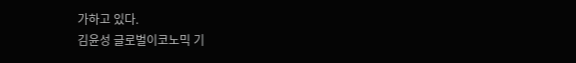가하고 있다.
김윤성 글로벌이코노믹 기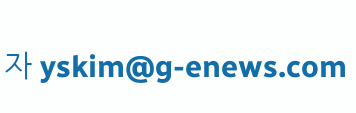자 yskim@g-enews.com